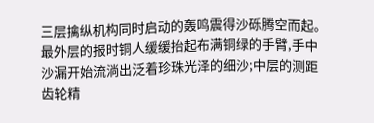三层擒纵机构同时启动的轰鸣震得沙砾腾空而起。最外层的报时铜人缓缓抬起布满铜绿的手臂,手中沙漏开始流淌出泛着珍珠光泽的细沙;中层的测距齿轮精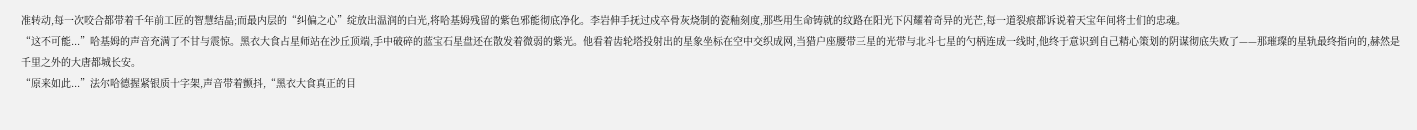准转动,每一次咬合都带着千年前工匠的智慧结晶;而最内层的“纠偏之心”绽放出温润的白光,将哈基姆残留的紫色邪能彻底净化。李岩伸手抚过戍卒骨灰烧制的瓷釉刻度,那些用生命铸就的纹路在阳光下闪耀着奇异的光芒,每一道裂痕都诉说着天宝年间将士们的忠魂。
“这不可能...”哈基姆的声音充满了不甘与震惊。黑衣大食占星师站在沙丘顶端,手中破碎的蓝宝石星盘还在散发着微弱的紫光。他看着齿轮塔投射出的星象坐标在空中交织成网,当猎户座腰带三星的光带与北斗七星的勺柄连成一线时,他终于意识到自己精心策划的阴谋彻底失败了——那璀璨的星轨最终指向的,赫然是千里之外的大唐都城长安。
“原来如此...”法尔哈德握紧银质十字架,声音带着颤抖,“黑衣大食真正的目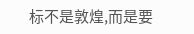标不是敦煌,而是要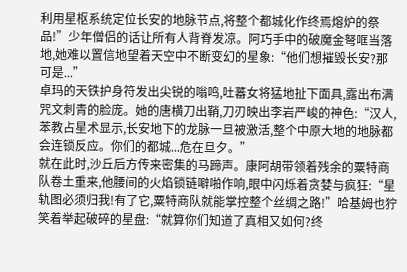利用星枢系统定位长安的地脉节点,将整个都城化作终焉熔炉的祭品!”少年僧侣的话让所有人背脊发凉。阿巧手中的破魔金弩哐当落地,她难以置信地望着天空中不断变幻的星象:“他们想摧毁长安?那可是...”
卓玛的天铁护身符发出尖锐的嗡鸣,吐蕃女将猛地扯下面具,露出布满咒文刺青的脸庞。她的唐横刀出鞘,刀刃映出李岩严峻的神色:“汉人,苯教占星术显示,长安地下的龙脉一旦被激活,整个中原大地的地脉都会连锁反应。你们的都城...危在旦夕。”
就在此时,沙丘后方传来密集的马蹄声。康阿胡带领着残余的粟特商队卷土重来,他腰间的火焰锁链噼啪作响,眼中闪烁着贪婪与疯狂:“星轨图必须归我!有了它,粟特商队就能掌控整个丝绸之路!”哈基姆也狞笑着举起破碎的星盘:“就算你们知道了真相又如何?终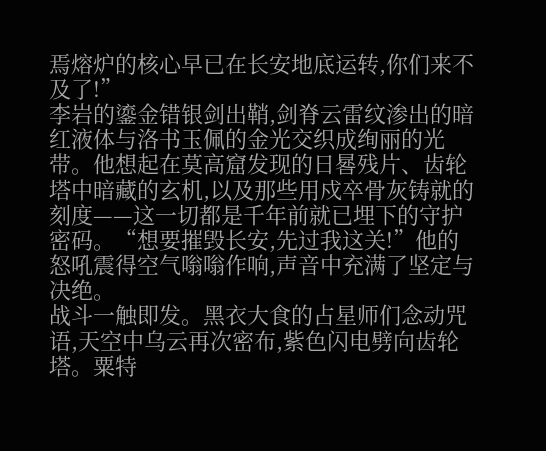焉熔炉的核心早已在长安地底运转,你们来不及了!”
李岩的鎏金错银剑出鞘,剑脊云雷纹渗出的暗红液体与洛书玉佩的金光交织成绚丽的光带。他想起在莫高窟发现的日晷残片、齿轮塔中暗藏的玄机,以及那些用戍卒骨灰铸就的刻度——这一切都是千年前就已埋下的守护密码。“想要摧毁长安,先过我这关!”他的怒吼震得空气嗡嗡作响,声音中充满了坚定与决绝。
战斗一触即发。黑衣大食的占星师们念动咒语,天空中乌云再次密布,紫色闪电劈向齿轮塔。粟特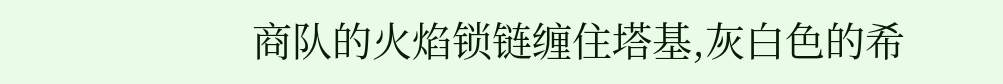商队的火焰锁链缠住塔基,灰白色的希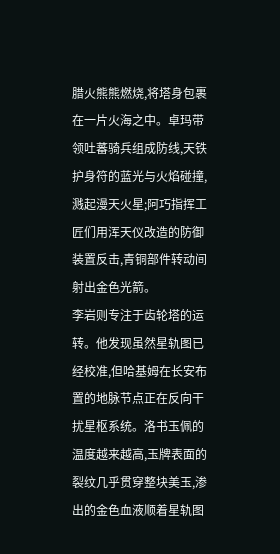腊火熊熊燃烧,将塔身包裹在一片火海之中。卓玛带领吐蕃骑兵组成防线,天铁护身符的蓝光与火焰碰撞,溅起漫天火星;阿巧指挥工匠们用浑天仪改造的防御装置反击,青铜部件转动间射出金色光箭。
李岩则专注于齿轮塔的运转。他发现虽然星轨图已经校准,但哈基姆在长安布置的地脉节点正在反向干扰星枢系统。洛书玉佩的温度越来越高,玉牌表面的裂纹几乎贯穿整块美玉,渗出的金色血液顺着星轨图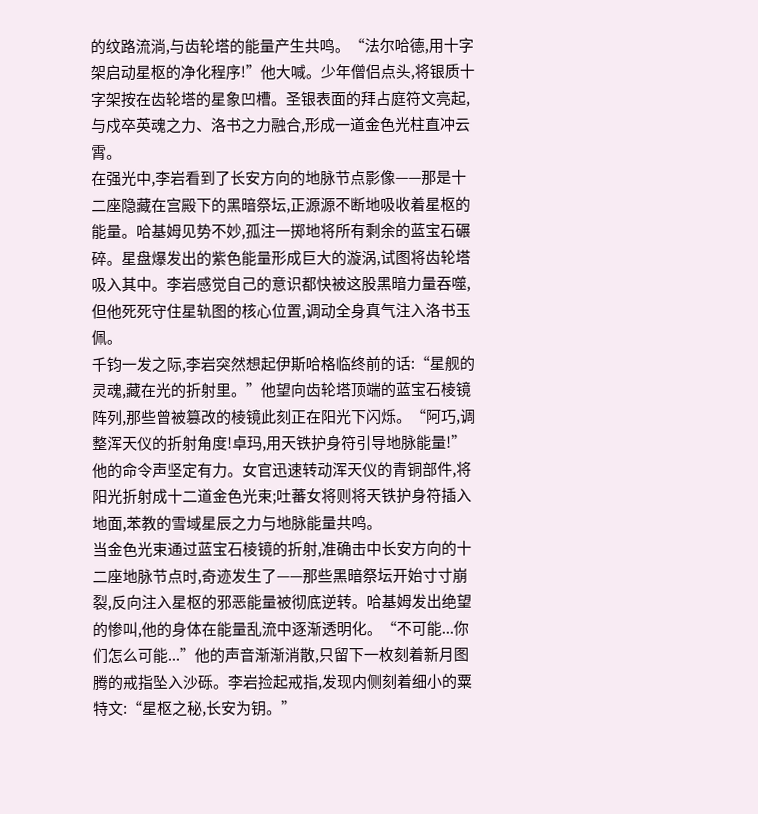的纹路流淌,与齿轮塔的能量产生共鸣。“法尔哈德,用十字架启动星枢的净化程序!”他大喊。少年僧侣点头,将银质十字架按在齿轮塔的星象凹槽。圣银表面的拜占庭符文亮起,与戍卒英魂之力、洛书之力融合,形成一道金色光柱直冲云霄。
在强光中,李岩看到了长安方向的地脉节点影像——那是十二座隐藏在宫殿下的黑暗祭坛,正源源不断地吸收着星枢的能量。哈基姆见势不妙,孤注一掷地将所有剩余的蓝宝石碾碎。星盘爆发出的紫色能量形成巨大的漩涡,试图将齿轮塔吸入其中。李岩感觉自己的意识都快被这股黑暗力量吞噬,但他死死守住星轨图的核心位置,调动全身真气注入洛书玉佩。
千钧一发之际,李岩突然想起伊斯哈格临终前的话:“星舰的灵魂,藏在光的折射里。”他望向齿轮塔顶端的蓝宝石棱镜阵列,那些曾被篡改的棱镜此刻正在阳光下闪烁。“阿巧,调整浑天仪的折射角度!卓玛,用天铁护身符引导地脉能量!”他的命令声坚定有力。女官迅速转动浑天仪的青铜部件,将阳光折射成十二道金色光束;吐蕃女将则将天铁护身符插入地面,苯教的雪域星辰之力与地脉能量共鸣。
当金色光束通过蓝宝石棱镜的折射,准确击中长安方向的十二座地脉节点时,奇迹发生了——那些黑暗祭坛开始寸寸崩裂,反向注入星枢的邪恶能量被彻底逆转。哈基姆发出绝望的惨叫,他的身体在能量乱流中逐渐透明化。“不可能...你们怎么可能...”他的声音渐渐消散,只留下一枚刻着新月图腾的戒指坠入沙砾。李岩捡起戒指,发现内侧刻着细小的粟特文:“星枢之秘,长安为钥。”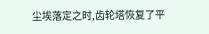尘埃落定之时,齿轮塔恢复了平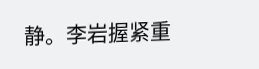静。李岩握紧重